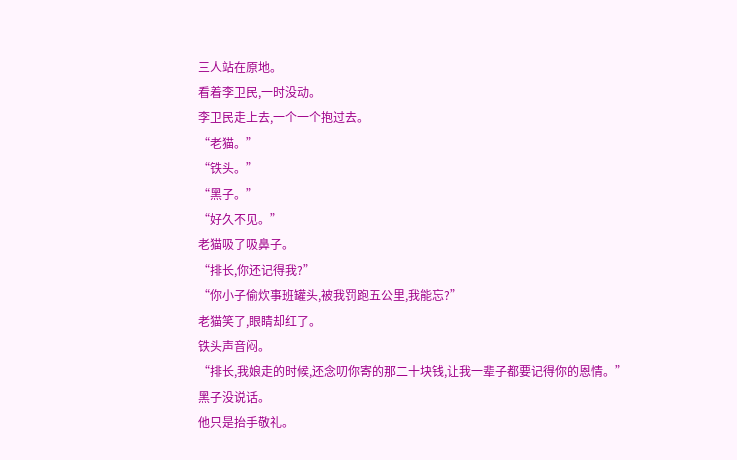三人站在原地。
看着李卫民,一时没动。
李卫民走上去,一个一个抱过去。
“老猫。”
“铁头。”
“黑子。”
“好久不见。”
老猫吸了吸鼻子。
“排长,你还记得我?”
“你小子偷炊事班罐头,被我罚跑五公里,我能忘?”
老猫笑了,眼睛却红了。
铁头声音闷。
“排长,我娘走的时候,还念叨你寄的那二十块钱,让我一辈子都要记得你的恩情。”
黑子没说话。
他只是抬手敬礼。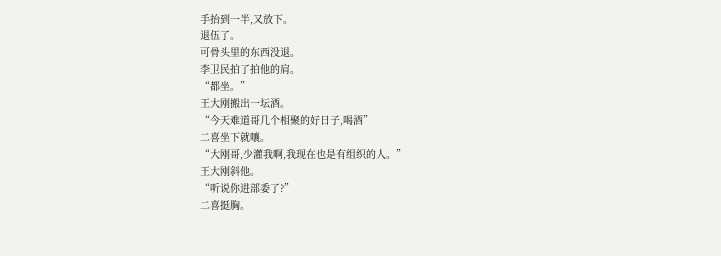手抬到一半,又放下。
退伍了。
可骨头里的东西没退。
李卫民拍了拍他的肩。
“都坐。”
王大刚搬出一坛酒。
“今天难道哥几个相聚的好日子,喝酒”
二喜坐下就嚷。
“大刚哥,少灌我啊,我现在也是有组织的人。”
王大刚斜他。
“听说你进部委了?”
二喜挺胸。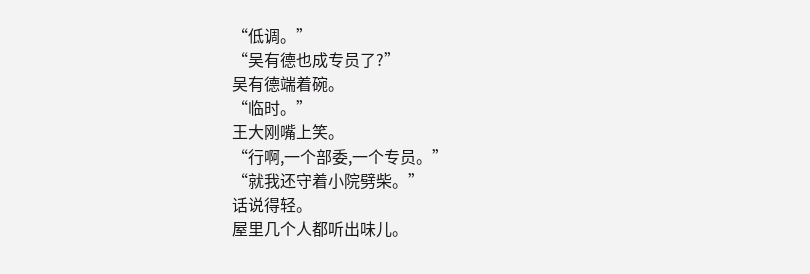“低调。”
“吴有德也成专员了?”
吴有德端着碗。
“临时。”
王大刚嘴上笑。
“行啊,一个部委,一个专员。”
“就我还守着小院劈柴。”
话说得轻。
屋里几个人都听出味儿。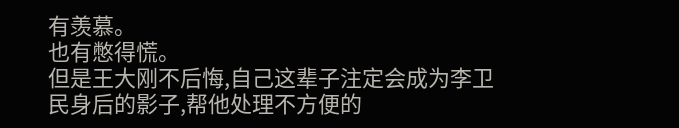有羡慕。
也有憋得慌。
但是王大刚不后悔,自己这辈子注定会成为李卫民身后的影子,帮他处理不方便的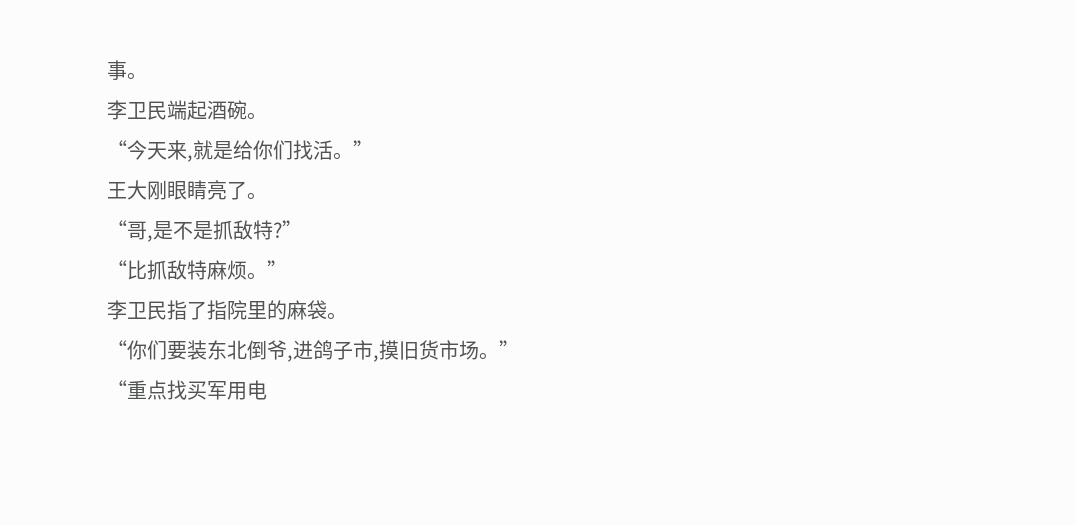事。
李卫民端起酒碗。
“今天来,就是给你们找活。”
王大刚眼睛亮了。
“哥,是不是抓敌特?”
“比抓敌特麻烦。”
李卫民指了指院里的麻袋。
“你们要装东北倒爷,进鸽子市,摸旧货市场。”
“重点找买军用电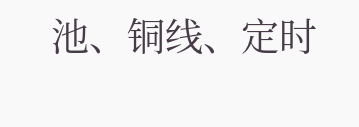池、铜线、定时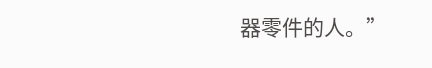器零件的人。”